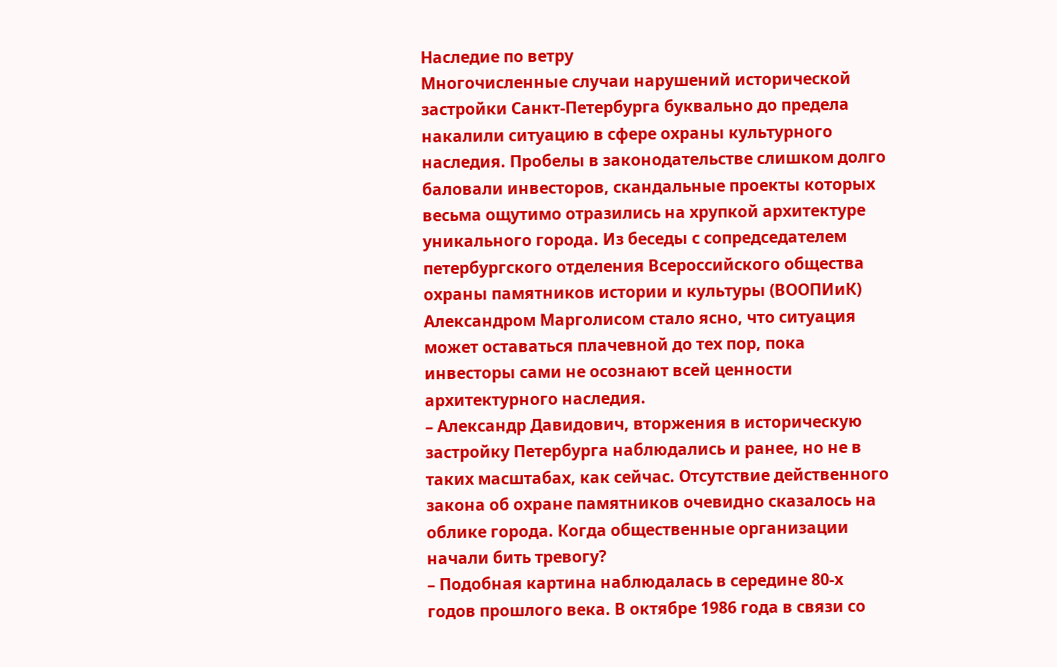Наследие по ветру
Многочисленные случаи нарушений исторической застройки Санкт-Петербурга буквально до предела накалили ситуацию в сфере охраны культурного наследия. Пробелы в законодательстве слишком долго баловали инвесторов, скандальные проекты которых весьма ощутимо отразились на хрупкой архитектуре уникального города. Из беседы с сопредседателем петербургского отделения Всероссийского общества охраны памятников истории и культуры (ВООПИиК) Александром Марголисом стало ясно, что ситуация может оставаться плачевной до тех пор, пока инвесторы сами не осознают всей ценности архитектурного наследия.
– Александр Давидович, вторжения в историческую застройку Петербурга наблюдались и ранее, но не в таких масштабах, как сейчас. Отсутствие действенного закона об охране памятников очевидно сказалось на облике города. Когда общественные организации начали бить тревогу?
– Подобная картина наблюдалась в середине 80-х годов прошлого века. В октябре 1986 года в связи со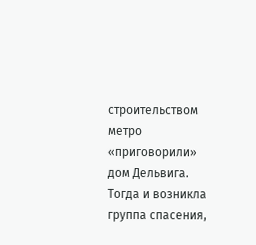строительством метро «приговорили» дом Дельвига. Тогда и возникла группа спасения,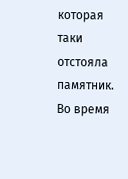которая таки отстояла памятник. Во время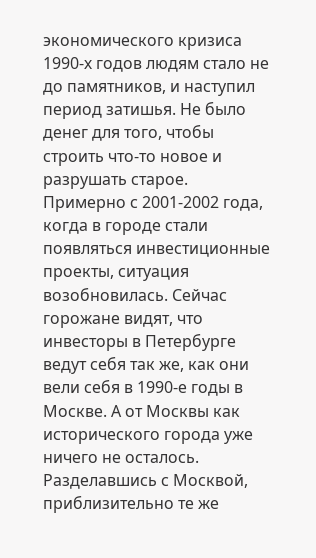экономического кризиса 1990-х годов людям стало не до памятников, и наступил период затишья. Не было денег для того, чтобы строить что-то новое и разрушать старое. Примерно с 2001-2002 года, когда в городе стали появляться инвестиционные проекты, ситуация возобновилась. Сейчас горожане видят, что инвесторы в Петербурге ведут себя так же, как они вели себя в 1990-е годы в Москве. А от Москвы как исторического города уже ничего не осталось. Разделавшись с Москвой, приблизительно те же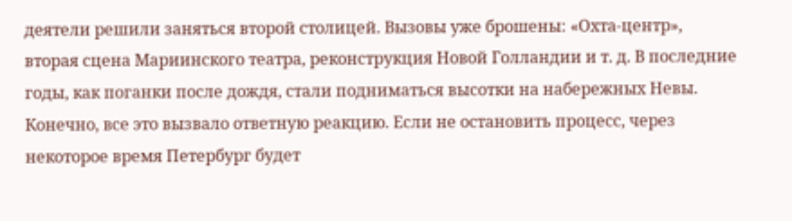деятели решили заняться второй столицей. Вызовы уже брошены: «Охта-центр», вторая сцена Мариинского театра, реконструкция Новой Голландии и т. д. В последние годы, как поганки после дождя, стали подниматься высотки на набережных Невы. Конечно, все это вызвало ответную реакцию. Если не остановить процесс, через некоторое время Петербург будет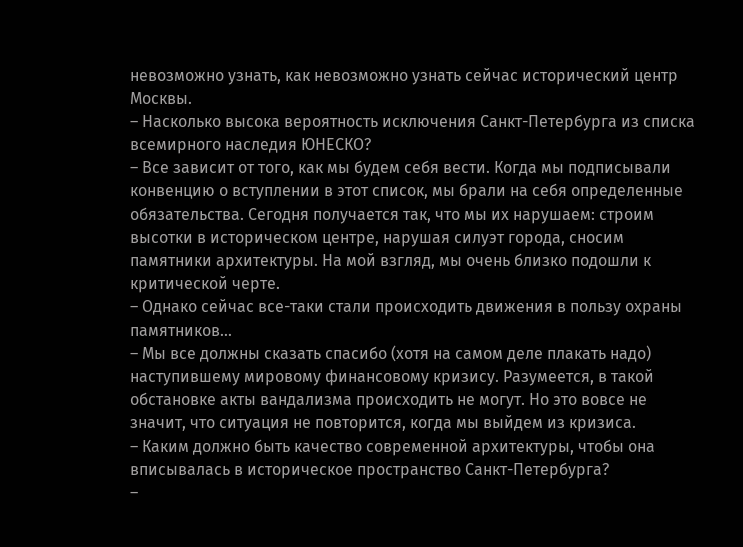невозможно узнать, как невозможно узнать сейчас исторический центр Москвы.
– Насколько высока вероятность исключения Санкт-Петербурга из списка всемирного наследия ЮНЕСКО?
– Все зависит от того, как мы будем себя вести. Когда мы подписывали конвенцию о вступлении в этот список, мы брали на себя определенные обязательства. Сегодня получается так, что мы их нарушаем: строим высотки в историческом центре, нарушая силуэт города, сносим памятники архитектуры. На мой взгляд, мы очень близко подошли к критической черте.
– Однако сейчас все-таки стали происходить движения в пользу охраны памятников...
– Мы все должны сказать спасибо (хотя на самом деле плакать надо) наступившему мировому финансовому кризису. Разумеется, в такой обстановке акты вандализма происходить не могут. Но это вовсе не значит, что ситуация не повторится, когда мы выйдем из кризиса.
– Каким должно быть качество современной архитектуры, чтобы она вписывалась в историческое пространство Санкт-Петербурга?
–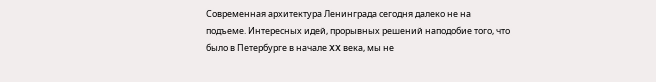Современная архитектура Ленинграда сегодня далеко не на подъеме. Интересных идей, прорывных решений наподобие того, что было в Петербурге в начале XX века, мы не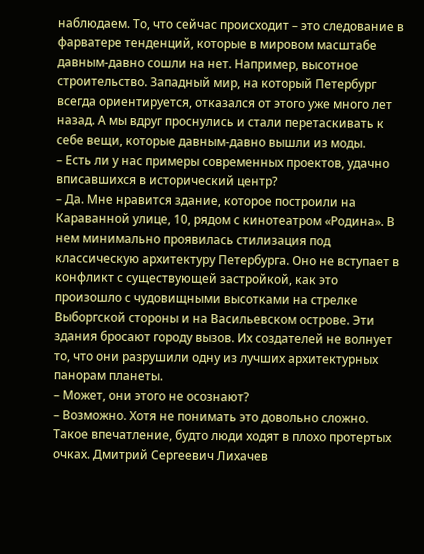наблюдаем. То, что сейчас происходит – это следование в фарватере тенденций, которые в мировом масштабе давным-давно сошли на нет. Например, высотное строительство. Западный мир, на который Петербург всегда ориентируется, отказался от этого уже много лет назад. А мы вдруг проснулись и стали перетаскивать к себе вещи, которые давным-давно вышли из моды.
– Есть ли у нас примеры современных проектов, удачно вписавшихся в исторический центр?
– Да. Мне нравится здание, которое построили на Караванной улице, 10, рядом с кинотеатром «Родина». В нем минимально проявилась стилизация под классическую архитектуру Петербурга. Оно не вступает в конфликт с существующей застройкой, как это произошло с чудовищными высотками на стрелке Выборгской стороны и на Васильевском острове. Эти здания бросают городу вызов. Их создателей не волнует то, что они разрушили одну из лучших архитектурных панорам планеты.
– Может, они этого не осознают?
– Возможно. Хотя не понимать это довольно сложно. Такое впечатление, будто люди ходят в плохо протертых очках. Дмитрий Сергеевич Лихачев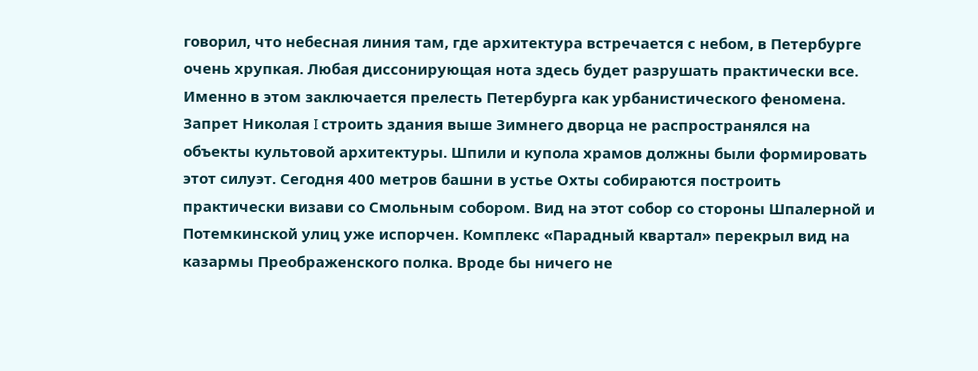говорил, что небесная линия там, где архитектура встречается с небом, в Петербурге очень хрупкая. Любая диссонирующая нота здесь будет разрушать практически все. Именно в этом заключается прелесть Петербурга как урбанистического феномена. Запрет Николая I строить здания выше Зимнего дворца не распространялся на объекты культовой архитектуры. Шпили и купола храмов должны были формировать этот силуэт. Сегодня 400 метров башни в устье Охты собираются построить практически визави со Смольным собором. Вид на этот собор со стороны Шпалерной и Потемкинской улиц уже испорчен. Комплекс «Парадный квартал» перекрыл вид на казармы Преображенского полка. Вроде бы ничего не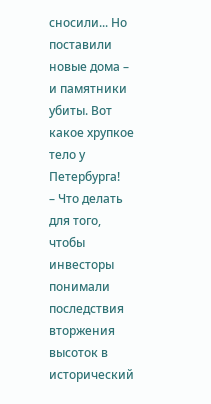сносили... Но поставили новые дома – и памятники убиты. Вот какое хрупкое тело у Петербурга!
– Что делать для того, чтобы инвесторы понимали последствия вторжения высоток в исторический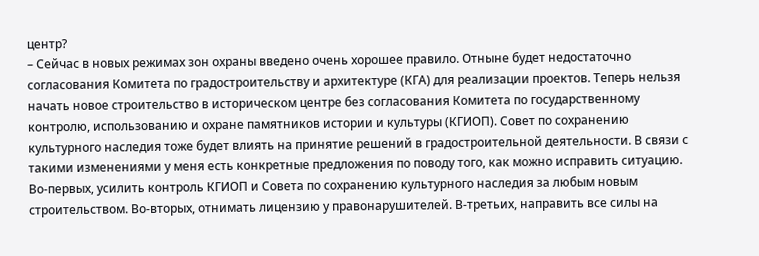центр?
– Сейчас в новых режимах зон охраны введено очень хорошее правило. Отныне будет недостаточно согласования Комитета по градостроительству и архитектуре (КГА) для реализации проектов. Теперь нельзя начать новое строительство в историческом центре без согласования Комитета по государственному контролю, использованию и охране памятников истории и культуры (КГИОП). Совет по сохранению культурного наследия тоже будет влиять на принятие решений в градостроительной деятельности. В связи с такими изменениями у меня есть конкретные предложения по поводу того, как можно исправить ситуацию. Во-первых, усилить контроль КГИОП и Совета по сохранению культурного наследия за любым новым строительством. Во-вторых, отнимать лицензию у правонарушителей. В-третьих, направить все силы на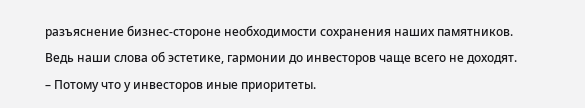разъяснение бизнес-стороне необходимости сохранения наших памятников. Ведь наши слова об эстетике, гармонии до инвесторов чаще всего не доходят.
– Потому что у инвесторов иные приоритеты.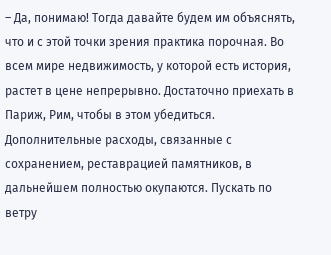– Да, понимаю! Тогда давайте будем им объяснять, что и с этой точки зрения практика порочная. Во всем мире недвижимость, у которой есть история, растет в цене непрерывно. Достаточно приехать в Париж, Рим, чтобы в этом убедиться. Дополнительные расходы, связанные с сохранением, реставрацией памятников, в дальнейшем полностью окупаются. Пускать по ветру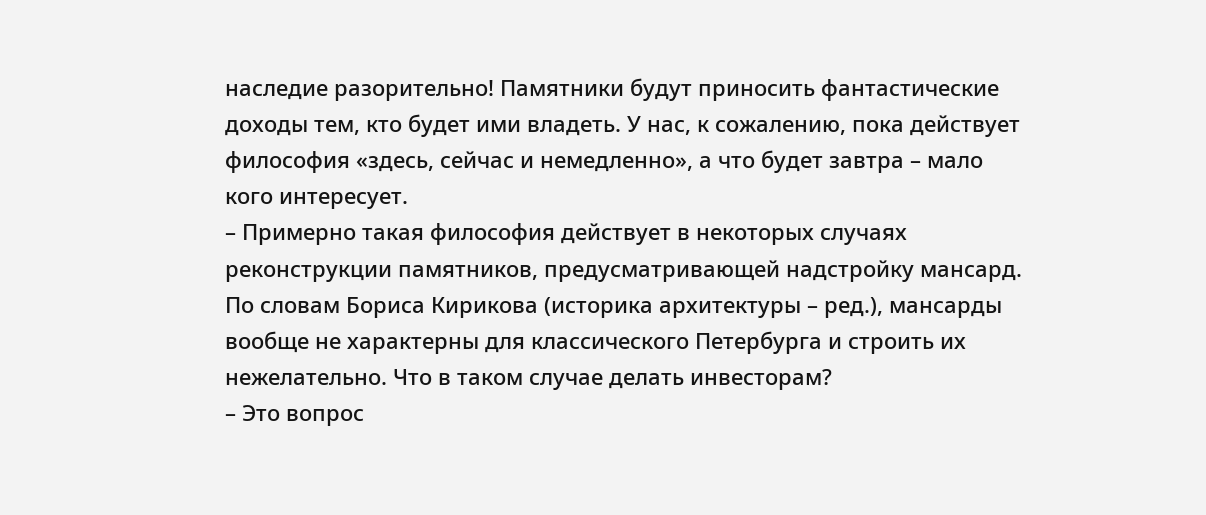наследие разорительно! Памятники будут приносить фантастические доходы тем, кто будет ими владеть. У нас, к сожалению, пока действует философия «здесь, сейчас и немедленно», а что будет завтра – мало кого интересует.
– Примерно такая философия действует в некоторых случаях реконструкции памятников, предусматривающей надстройку мансард. По словам Бориса Кирикова (историка архитектуры – ред.), мансарды вообще не характерны для классического Петербурга и строить их нежелательно. Что в таком случае делать инвесторам?
– Это вопрос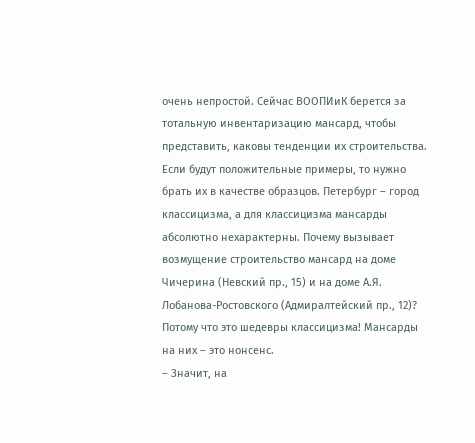очень непростой. Сейчас ВООПИиК берется за тотальную инвентаризацию мансард, чтобы представить, каковы тенденции их строительства. Если будут положительные примеры, то нужно брать их в качестве образцов. Петербург – город классицизма, а для классицизма мансарды абсолютно нехарактерны. Почему вызывает возмущение строительство мансард на доме Чичерина (Невский пр., 15) и на доме А.Я. Лобанова-Ростовского (Адмиралтейский пр., 12)? Потому что это шедевры классицизма! Мансарды на них – это нонсенс.
– Значит, на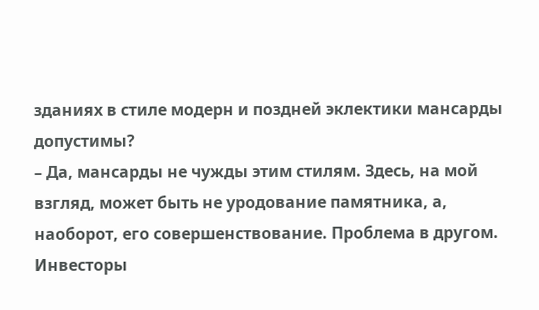зданиях в стиле модерн и поздней эклектики мансарды допустимы?
– Да, мансарды не чужды этим стилям. Здесь, на мой взгляд, может быть не уродование памятника, а, наоборот, его совершенствование. Проблема в другом. Инвесторы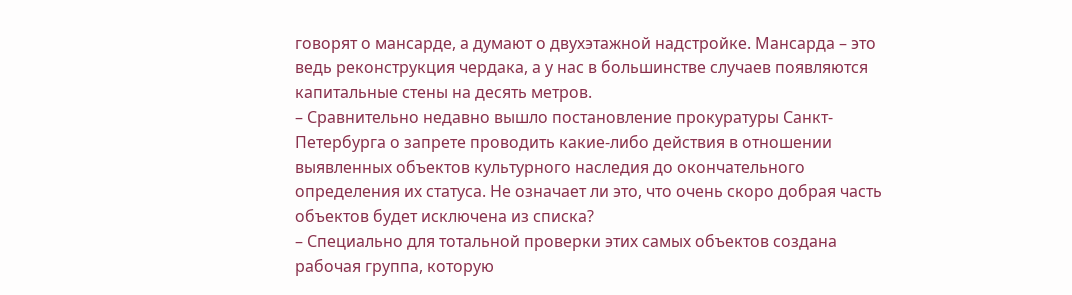говорят о мансарде, а думают о двухэтажной надстройке. Мансарда – это ведь реконструкция чердака, а у нас в большинстве случаев появляются капитальные стены на десять метров.
– Сравнительно недавно вышло постановление прокуратуры Санкт-Петербурга о запрете проводить какие-либо действия в отношении выявленных объектов культурного наследия до окончательного определения их статуса. Не означает ли это, что очень скоро добрая часть объектов будет исключена из списка?
– Специально для тотальной проверки этих самых объектов создана рабочая группа, которую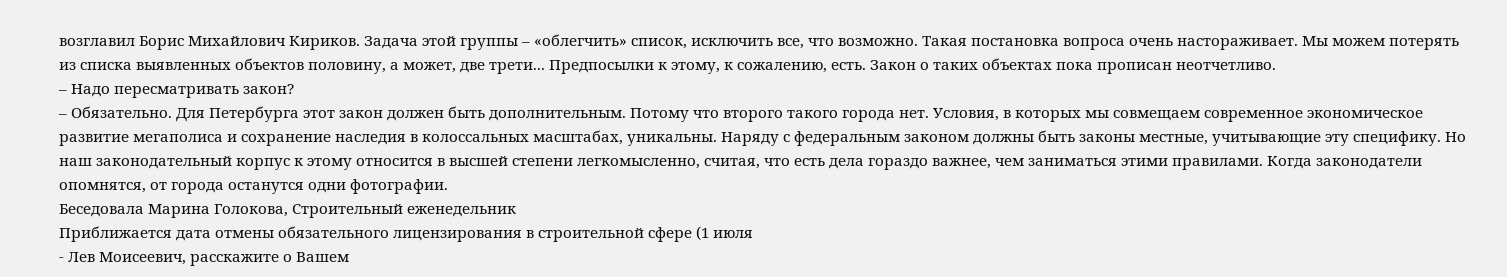возглавил Борис Михайлович Кириков. Задача этой группы – «облегчить» список, исключить все, что возможно. Такая постановка вопроса очень настораживает. Мы можем потерять из списка выявленных объектов половину, а может, две трети... Предпосылки к этому, к сожалению, есть. Закон о таких объектах пока прописан неотчетливо.
– Надо пересматривать закон?
– Обязательно. Для Петербурга этот закон должен быть дополнительным. Потому что второго такого города нет. Условия, в которых мы совмещаем современное экономическое развитие мегаполиса и сохранение наследия в колоссальных масштабах, уникальны. Наряду с федеральным законом должны быть законы местные, учитывающие эту специфику. Но наш законодательный корпус к этому относится в высшей степени легкомысленно, считая, что есть дела гораздо важнее, чем заниматься этими правилами. Когда законодатели опомнятся, от города останутся одни фотографии.
Беседовала Марина Голокова, Строительный еженедельник
Приближается дата отмены обязательного лицензирования в строительной сфере (1 июля
- Лев Моисеевич, расскажите о Вашем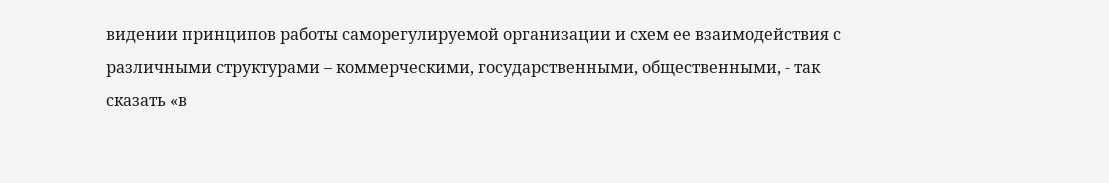видении принципов работы саморегулируемой организации и схем ее взаимодействия с различными структурами – коммерческими, государственными, общественными, - так сказать «в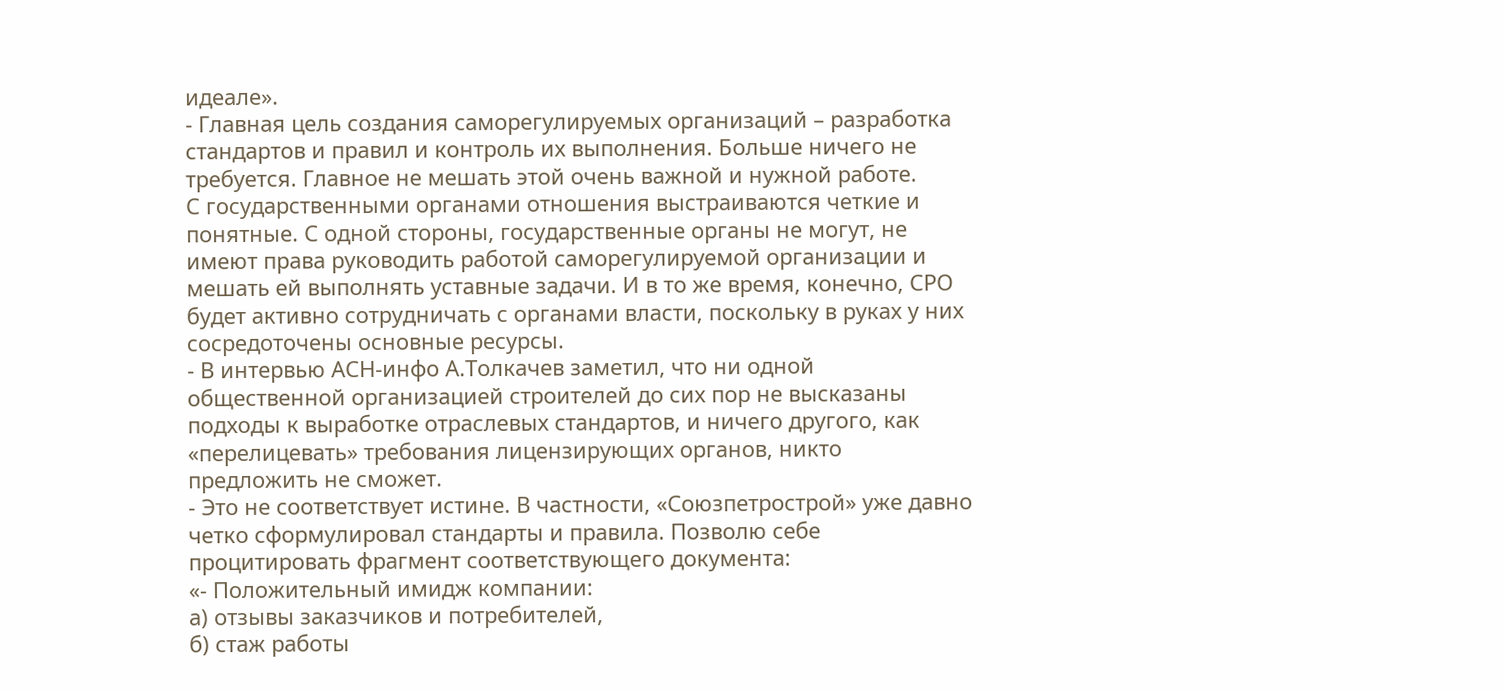идеале».
- Главная цель создания саморегулируемых организаций – разработка стандартов и правил и контроль их выполнения. Больше ничего не требуется. Главное не мешать этой очень важной и нужной работе.
С государственными органами отношения выстраиваются четкие и понятные. С одной стороны, государственные органы не могут, не имеют права руководить работой саморегулируемой организации и мешать ей выполнять уставные задачи. И в то же время, конечно, СРО будет активно сотрудничать с органами власти, поскольку в руках у них сосредоточены основные ресурсы.
- В интервью АСН-инфо А.Толкачев заметил, что ни одной общественной организацией строителей до сих пор не высказаны подходы к выработке отраслевых стандартов, и ничего другого, как «перелицевать» требования лицензирующих органов, никто предложить не сможет.
- Это не соответствует истине. В частности, «Союзпетрострой» уже давно четко сформулировал стандарты и правила. Позволю себе процитировать фрагмент соответствующего документа:
«- Положительный имидж компании:
а) отзывы заказчиков и потребителей,
б) стаж работы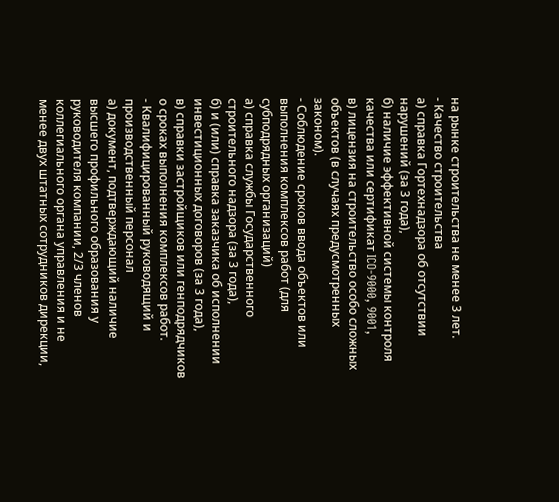на рынке строительства не менее 3 лет.
- Качество строительства
а) справка Гортехнадзора об отсутствии нарушений (за 3 года),
б) наличие эффективной системы контроля качества или сертификат ICO-9000, 9001,
в) лицензия на строительство особо сложных объектов (в случаях предусмотренных законом).
- Соблюдение сроков ввода объектов или выполнения комплексов работ (для субподрядных организаций)
а) справка службы Государственного строительного надзора (за 3 года),
б) и (или) справка заказчика об исполнении инвестиционных договоров (за 3 года),
в) справки застройщиков или генподрядчиков о сроках выполнения комплексов работ.
- Квалифицированный руководящий и производственный персонал
а) документ, подтверждающий наличие высшего профильного образования у руководителя компании, 2/3 членов коллегиального органа управления и не менее двух штатных сотрудников дирекции,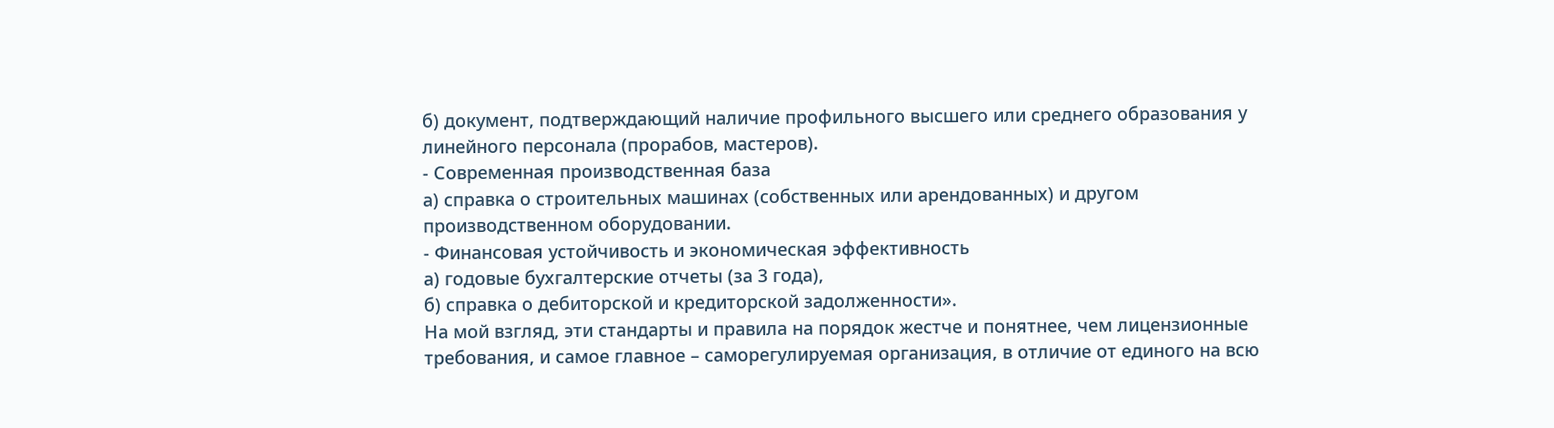б) документ, подтверждающий наличие профильного высшего или среднего образования у линейного персонала (прорабов, мастеров).
- Современная производственная база
а) справка о строительных машинах (собственных или арендованных) и другом производственном оборудовании.
- Финансовая устойчивость и экономическая эффективность
а) годовые бухгалтерские отчеты (за 3 года),
б) справка о дебиторской и кредиторской задолженности».
На мой взгляд, эти стандарты и правила на порядок жестче и понятнее, чем лицензионные требования, и самое главное – саморегулируемая организация, в отличие от единого на всю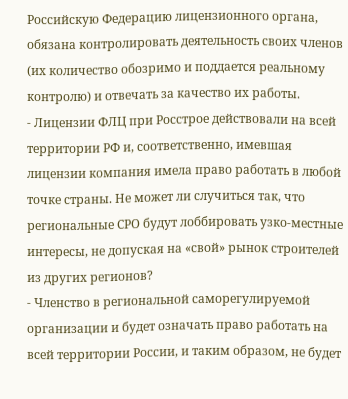Российскую Федерацию лицензионного органа, обязана контролировать деятельность своих членов (их количество обозримо и поддается реальному контролю) и отвечать за качество их работы.
- Лицензии ФЛЦ при Росстрое действовали на всей территории РФ и, соответственно, имевшая лицензии компания имела право работать в любой точке страны. Не может ли случиться так, что региональные СРО будут лоббировать узко-местные интересы, не допуская на «свой» рынок строителей из других регионов?
- Членство в региональной саморегулируемой организации и будет означать право работать на всей территории России, и таким образом, не будет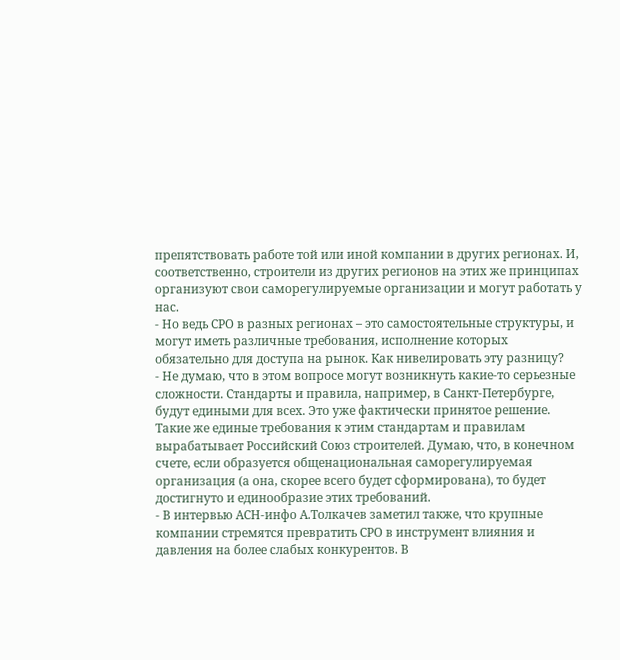препятствовать работе той или иной компании в других регионах. И, соответственно, строители из других регионов на этих же принципах организуют свои саморегулируемые организации и могут работать у нас.
- Но ведь СРО в разных регионах – это самостоятельные структуры, и могут иметь различные требования, исполнение которых обязательно для доступа на рынок. Как нивелировать эту разницу?
- Не думаю, что в этом вопросе могут возникнуть какие-то серьезные сложности. Стандарты и правила, например, в Санкт-Петербурге, будут едиными для всех. Это уже фактически принятое решение. Такие же единые требования к этим стандартам и правилам вырабатывает Российский Союз строителей. Думаю, что, в конечном счете, если образуется общенациональная саморегулируемая организация (а она, скорее всего будет сформирована), то будет достигнуто и единообразие этих требований.
- В интервью АСН-инфо А.Толкачев заметил также, что крупные компании стремятся превратить СРО в инструмент влияния и давления на более слабых конкурентов. В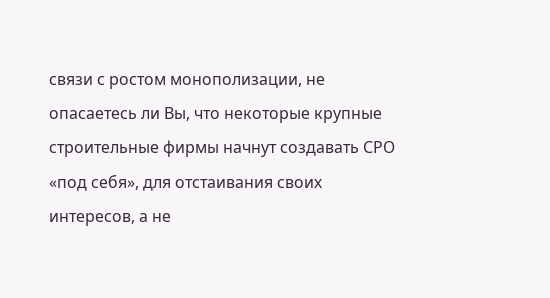связи с ростом монополизации, не опасаетесь ли Вы, что некоторые крупные строительные фирмы начнут создавать СРО «под себя», для отстаивания своих интересов, а не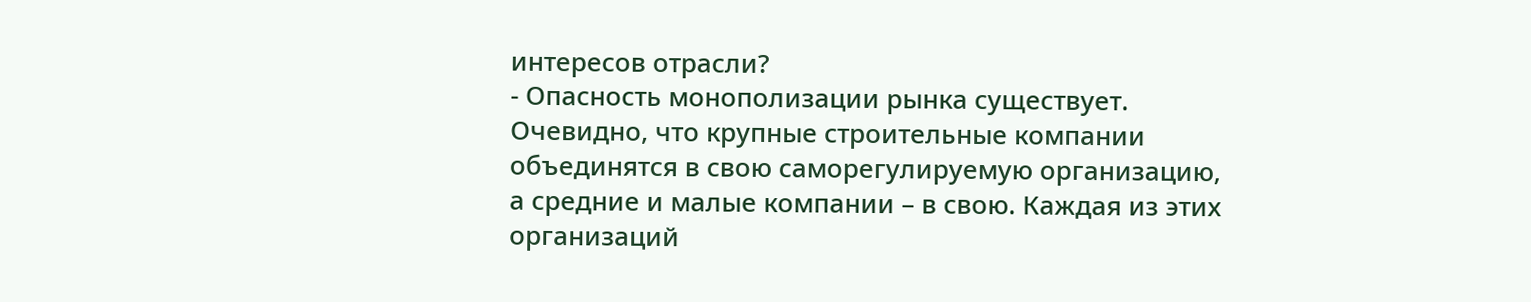интересов отрасли?
- Опасность монополизации рынка существует. Очевидно, что крупные строительные компании объединятся в свою саморегулируемую организацию, а средние и малые компании – в свою. Каждая из этих организаций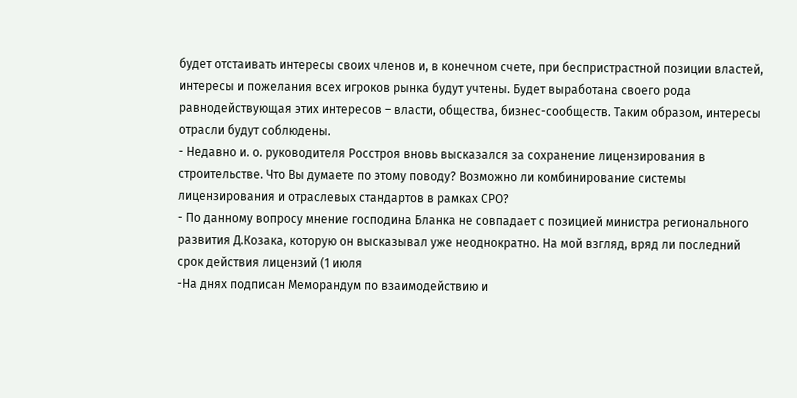будет отстаивать интересы своих членов и, в конечном счете, при беспристрастной позиции властей, интересы и пожелания всех игроков рынка будут учтены. Будет выработана своего рода равнодействующая этих интересов – власти, общества, бизнес-сообществ. Таким образом, интересы отрасли будут соблюдены.
- Недавно и. о. руководителя Росстроя вновь высказался за сохранение лицензирования в строительстве. Что Вы думаете по этому поводу? Возможно ли комбинирование системы лицензирования и отраслевых стандартов в рамках СРО?
- По данному вопросу мнение господина Бланка не совпадает с позицией министра регионального развития Д.Козака, которую он высказывал уже неоднократно. На мой взгляд, вряд ли последний срок действия лицензий (1 июля
-На днях подписан Меморандум по взаимодействию и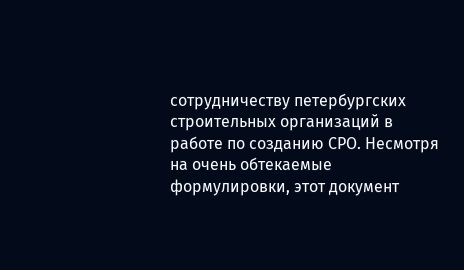сотрудничеству петербургских строительных организаций в работе по созданию СРО. Несмотря на очень обтекаемые формулировки, этот документ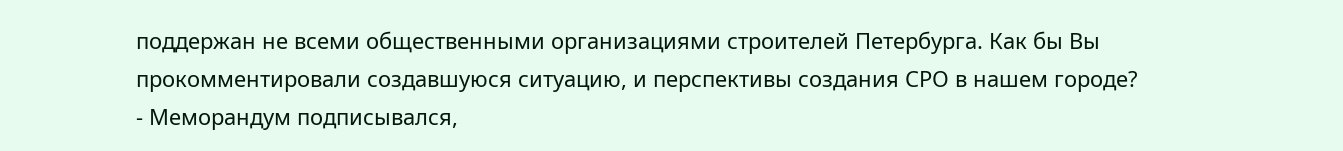поддержан не всеми общественными организациями строителей Петербурга. Как бы Вы прокомментировали создавшуюся ситуацию, и перспективы создания СРО в нашем городе?
- Меморандум подписывался,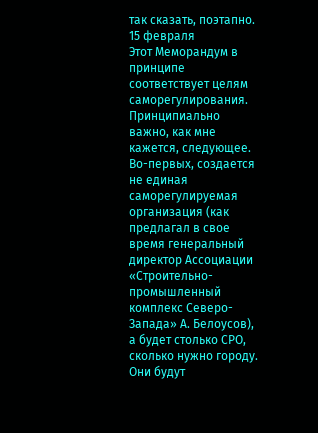так сказать, поэтапно. 15 февраля
Этот Меморандум в принципе соответствует целям саморегулирования. Принципиально важно, как мне кажется, следующее.
Во-первых, создается не единая саморегулируемая организация (как предлагал в свое время генеральный директор Ассоциации «Строительно-промышленный комплекс Северо-Запада» А. Белоусов), а будет столько СРО, сколько нужно городу. Они будут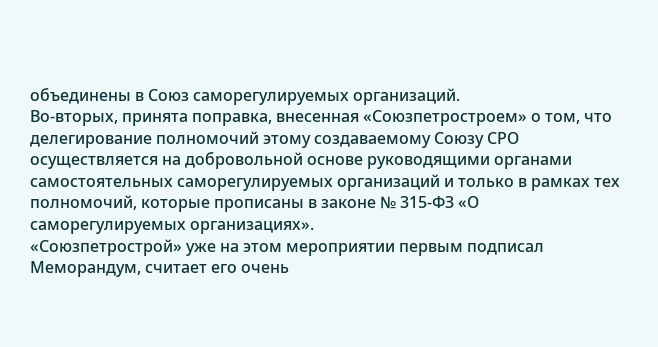объединены в Союз саморегулируемых организаций.
Во-вторых, принята поправка, внесенная «Союзпетростроем» о том, что делегирование полномочий этому создаваемому Союзу СРО осуществляется на добровольной основе руководящими органами самостоятельных саморегулируемых организаций и только в рамках тех полномочий, которые прописаны в законе № 315-ФЗ «О саморегулируемых организациях».
«Союзпетрострой» уже на этом мероприятии первым подписал Меморандум, считает его очень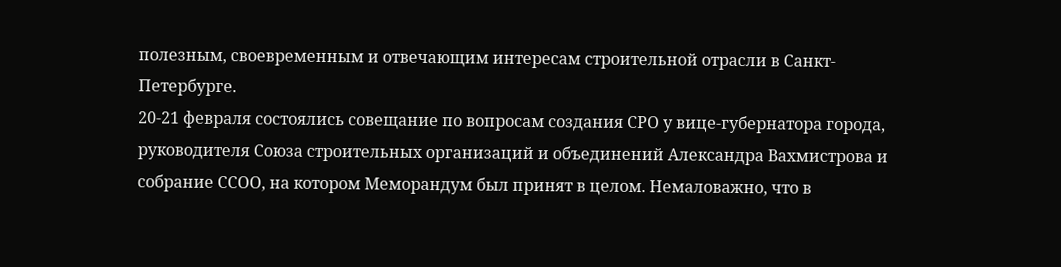полезным, своевременным и отвечающим интересам строительной отрасли в Санкт-Петербурге.
20-21 февраля состоялись совещание по вопросам создания СРО у вице-губернатора города, руководителя Союза строительных организаций и объединений Александра Вахмистрова и собрание ССОО, на котором Меморандум был принят в целом. Немаловажно, что в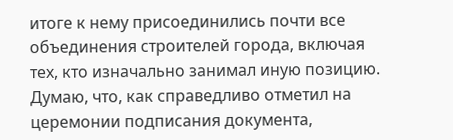итоге к нему присоединились почти все объединения строителей города, включая тех, кто изначально занимал иную позицию.
Думаю, что, как справедливо отметил на церемонии подписания документа,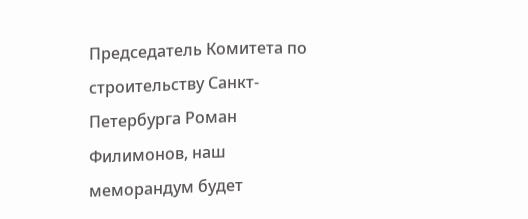Председатель Комитета по строительству Санкт-Петербурга Роман Филимонов, наш меморандум будет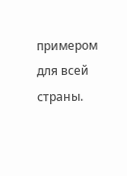примером для всей страны.